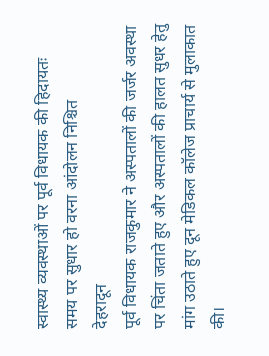स्वास्थ्य व्यवस्थाओं पर पूर्व विधायक की हिदायतः समय पर सुधार हो वरना आंदोलन निश्चित
देहरादून
पूर्व विधायक राजकुमार ने अस्पतालों की जर्जर अवस्था पर चिंता जताते हुए और अस्पतालों की हालत सुधर हेतु मांग उठाते हुए दून मेडिकल कॉलेज प्राचार्य से मुलाकात की।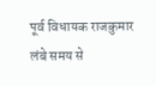पूर्व विधायक राजकुमार लंबे समय से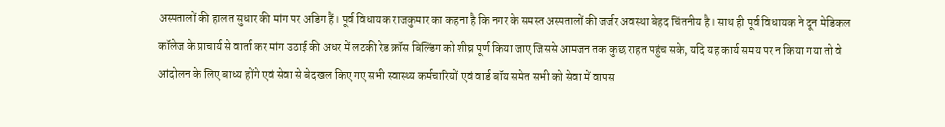अस्पतालों की हालत सुधार की मांग पर अडिग हैं। पूर्व विधायक राजकुमार का कहना है कि नगर के समस्त अस्पतालों की जर्जर अवस्था बेहद चिंतनीय है। साथ ही पूर्व विधायक ने दून मेडिकल कॉलेज के प्राचार्य से वार्ता कर मांग उठाई की अधर में लटकी रेड क्रॉस बिल्डिंग को शीघ्र पूर्ण किया जाए जिससे आमजन तक कुछ राहत पहुंच सके, यदि यह कार्य समय पर न किया गया तो वे आंदोलन के लिए बाध्य होंगे एवं सेवा से बेदखल किए गए सभी स्वास्थ्य कर्मचारियों एवं वार्ड बॉय समेत सभी को सेवा में वापस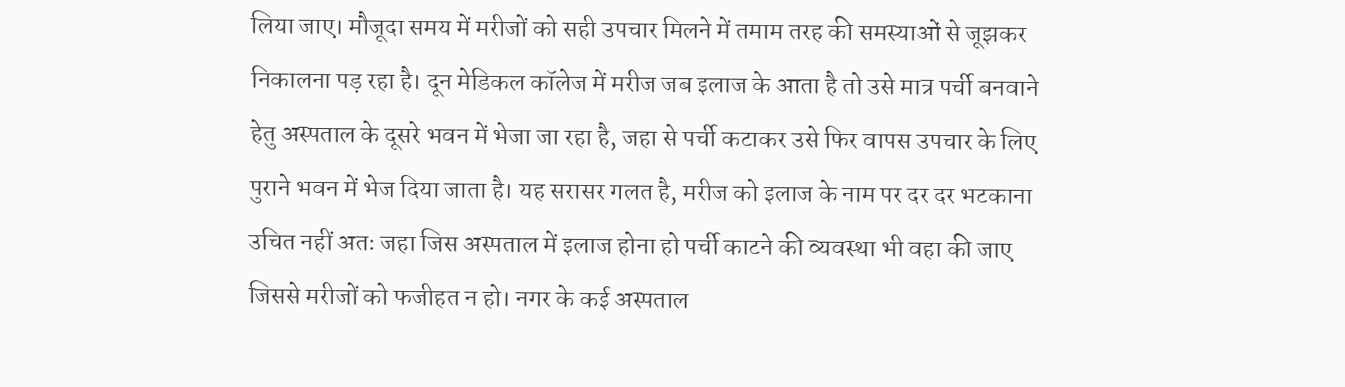लिया जाए। मौजूदा समय में मरीजों को सही उपचार मिलने में तमाम तरह की समस्याओं से जूझकर निकालना पड़ रहा है। दून मेडिकल कॉलेज में मरीज जब इलाज के आता है तो उसे मात्र पर्ची बनवाने हेतु अस्पताल के दूसरे भवन में भेजा जा रहा है, जहा से पर्ची कटाकर उसे फिर वापस उपचार के लिए पुराने भवन में भेज दिया जाता है। यह सरासर गलत है, मरीज को इलाज के नाम पर दर दर भटकाना उचित नहीं अतः जहा जिस अस्पताल में इलाज होना हो पर्ची काटने की व्यवस्था भी वहा की जाए जिससे मरीजों को फजीहत न हो। नगर के कई अस्पताल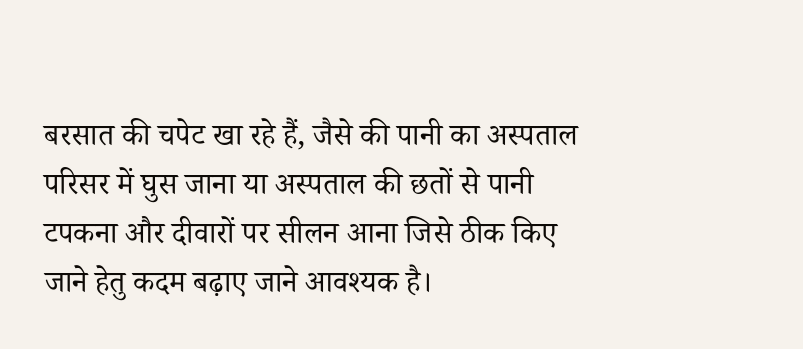बरसात की चपेट खा रहे हैं, जैसे की पानी का अस्पताल परिसर में घुस जाना या अस्पताल की छतों से पानी टपकना और दीवारों पर सीलन आना जिसे ठीक किए जाने हेतु कदम बढ़ाए जाने आवश्यक है।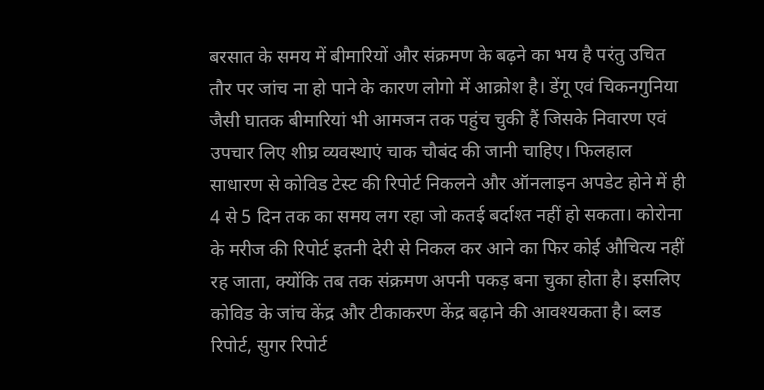बरसात के समय में बीमारियों और संक्रमण के बढ़ने का भय है परंतु उचित तौर पर जांच ना हो पाने के कारण लोगो में आक्रोश है। डेंगू एवं चिकनगुनिया जैसी घातक बीमारियां भी आमजन तक पहुंच चुकी हैं जिसके निवारण एवं उपचार लिए शीघ्र व्यवस्थाएं चाक चौबंद की जानी चाहिए। फिलहाल साधारण से कोविड टेस्ट की रिपोर्ट निकलने और ऑनलाइन अपडेट होने में ही 4 से 5 दिन तक का समय लग रहा जो कतई बर्दाश्त नहीं हो सकता। कोरोना के मरीज की रिपोर्ट इतनी देरी से निकल कर आने का फिर कोई औचित्य नहीं रह जाता, क्योंकि तब तक संक्रमण अपनी पकड़ बना चुका होता है। इसलिए कोविड के जांच केंद्र और टीकाकरण केंद्र बढ़ाने की आवश्यकता है। ब्लड रिपोर्ट, सुगर रिपोर्ट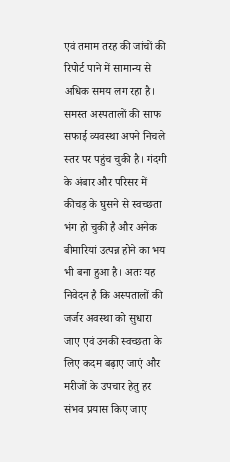एवं तमाम तरह की जांचों की रिपोर्ट पाने में सामान्य से अधिक समय लग रहा है। समस्त अस्पतालों की साफ सफाई व्यवस्था अपने निचले स्तर पर पहुंच चुकी है। गंदगी के अंबार और परिसर में कीचड़ के घुसने से स्वच्छता भंग हो चुकी है और अनेक बीमारियां उत्पन्न होने का भय भी बना हुआ है। अतः यह निवेदन है कि अस्पतालों की जर्जर अवस्था को सुधारा जाए एवं उनकी स्वच्छता के लिए कदम बढ़ाए जाएं और मरीजों के उपचार हेतु हर संभव प्रयास किए जाए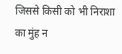जिससे किसी को भी निराशा का मुंह न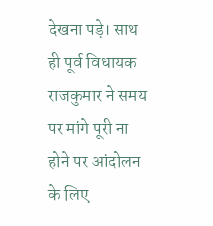देखना पड़े। साथ ही पूर्व विधायक राजकुमार ने समय पर मांगे पूरी ना होने पर आंदोलन के लिए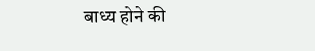बाध्य होने की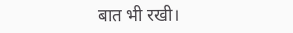बात भी रखी।